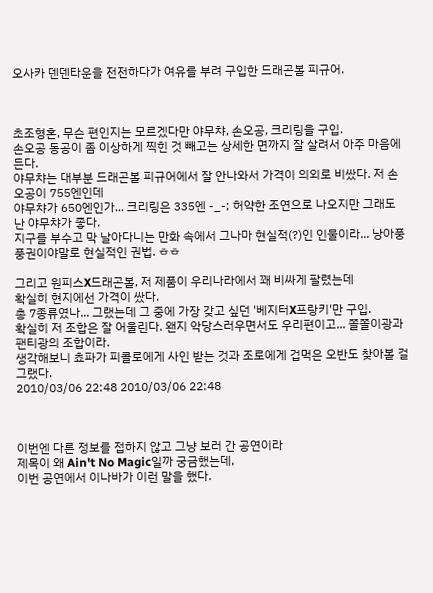오사카 덴덴타운을 전전하다가 여유를 부려 구입한 드래곤볼 피규어.



초조형혼, 무슨 편인지는 모르겠다만 야무챠, 손오공, 크리링을 구입.
손오공 동공이 좀 이상하게 찍힌 것 빼고는 상세한 면까지 잘 살려서 아주 마음에 든다.
야무챠는 대부분 드래곤볼 피규어에서 잘 안나와서 가격이 의외로 비쌌다. 저 손오공이 755엔인데
야무챠가 650엔인가... 크리링은 335엔 -_-; 허약한 조연으로 나오지만 그래도 난 야무챠가 좋다.
지구를 부수고 막 날아다니는 만화 속에서 그나마 현실적(?)인 인물이라... 낭아풍풍권이야말로 현실적인 권법. ㅎㅎ

그리고 원피스X드래곤볼, 저 제품이 우리나라에서 꽤 비싸게 팔렸는데
확실히 현지에선 가격이 쌌다.
총 7종류였나... 그랬는데 그 중에 가장 갖고 싶던 '베지터X프랑키'만 구입.
확실히 저 조합은 잘 어울린다. 왠지 악당스러우면서도 우리편이고... 쫄쫄이광과 팬티광의 조합이라.
생각해보니 쵸파가 피콜로에게 사인 받는 것과 조로에게 겁먹은 오반도 찾아볼 걸 그랬다.
2010/03/06 22:48 2010/03/06 22:48



이번엔 다른 정보를 접하지 않고 그냥 보러 간 공연이라
제목이 왜 Ain't No Magic일까 궁금했는데,
이번 공연에서 이나바가 이런 말을 했다.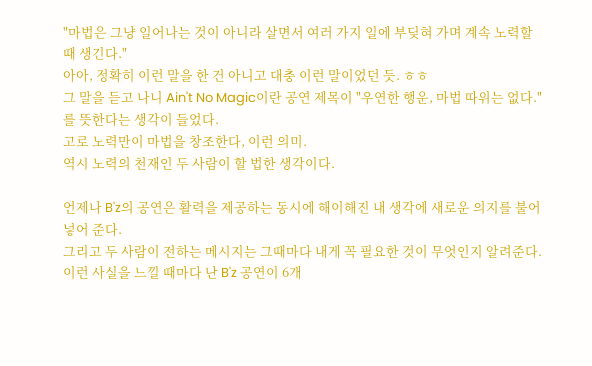"마법은 그냥 일어나는 것이 아니라 살면서 여러 가지 일에 부딪혀 가며 계속 노력할 때 생긴다."
아아, 정확히 이런 말을 한 건 아니고 대충 이런 말이었던 듯. ㅎㅎ
그 말을 듣고 나니 Ain't No Magic이란 공연 제목이 "우연한 행운, 마법 따위는 없다."를 뜻한다는 생각이 들었다.
고로 노력만이 마법을 창조한다, 이런 의미.
역시 노력의 천재인 두 사람이 할 법한 생각이다.

언제나 B'z의 공연은 활력을 제공하는 동시에 해이해진 내 생각에 새로운 의지를 불어넣어 준다.
그리고 두 사람이 전하는 메시지는 그때마다 내게 꼭 필요한 것이 무엇인지 알려준다.
이런 사실을 느낄 때마다 난 B'z 공연이 6개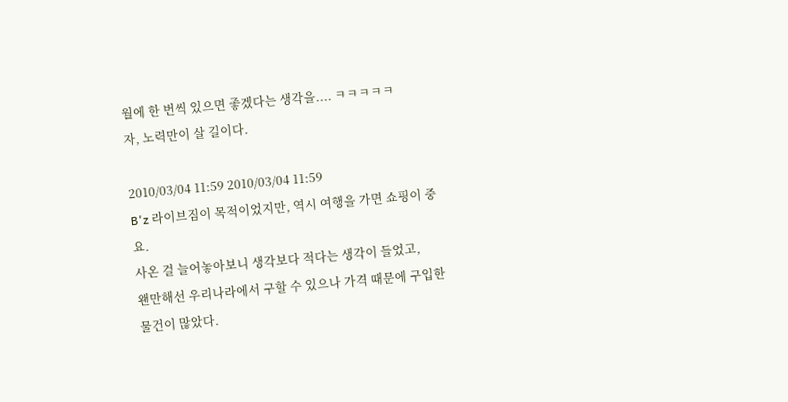월에 한 번씩 있으면 좋겠다는 생각을.... ㅋㅋㅋㅋㅋ
자, 노력만이 살 길이다.

2010/03/04 11:59 2010/03/04 11:59
B'z 라이브짐이 목적이었지만, 역시 여행을 가면 쇼핑이 중요.
사온 걸 늘어놓아보니 생각보다 적다는 생각이 들었고,
왠만해선 우리나라에서 구할 수 있으나 가격 때문에 구입한 물건이 많았다.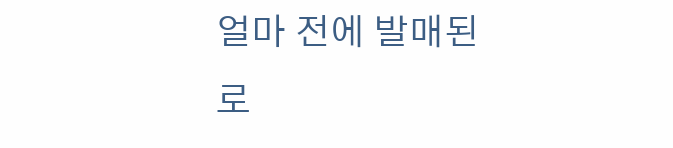얼마 전에 발매된 로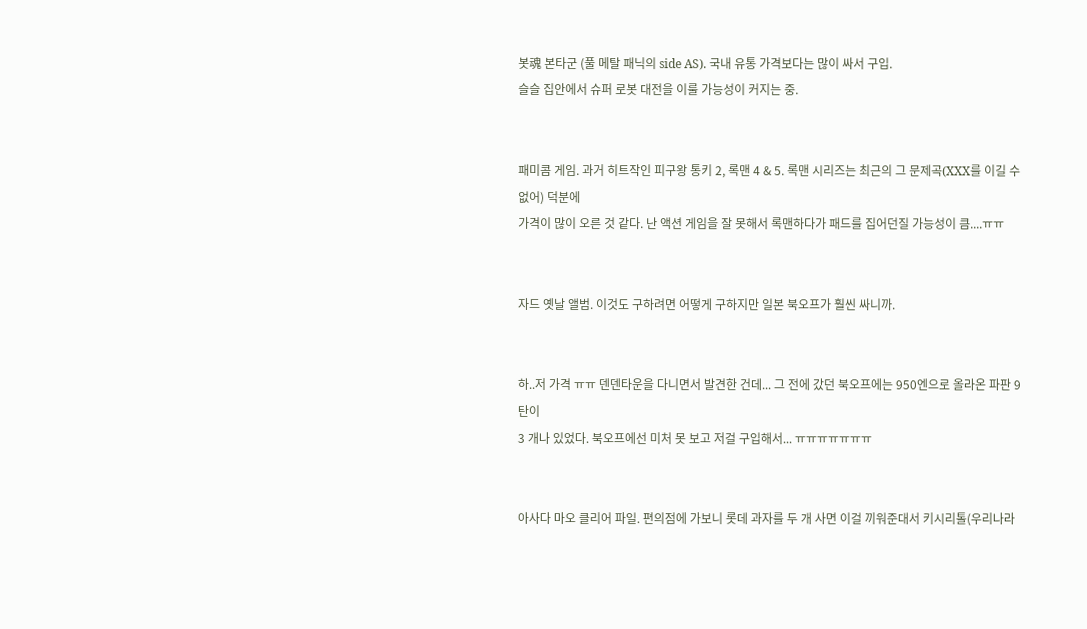봇魂 본타군 (풀 메탈 패닉의 side AS). 국내 유통 가격보다는 많이 싸서 구입.
슬슬 집안에서 슈퍼 로봇 대전을 이룰 가능성이 커지는 중.


패미콤 게임. 과거 히트작인 피구왕 통키 2, 록맨 4 & 5. 록맨 시리즈는 최근의 그 문제곡(XXX를 이길 수 없어) 덕분에
가격이 많이 오른 것 같다. 난 액션 게임을 잘 못해서 록맨하다가 패드를 집어던질 가능성이 큼....ㅠㅠ


자드 옛날 앨범. 이것도 구하려면 어떻게 구하지만 일본 북오프가 훨씬 싸니까.


하..저 가격 ㅠㅠ 덴덴타운을 다니면서 발견한 건데... 그 전에 갔던 북오프에는 950엔으로 올라온 파판 9탄이
3 개나 있었다. 북오프에선 미처 못 보고 저걸 구입해서... ㅠㅠㅠㅠㅠㅠㅠ


아사다 마오 클리어 파일. 편의점에 가보니 롯데 과자를 두 개 사면 이걸 끼워준대서 키시리톨(우리나라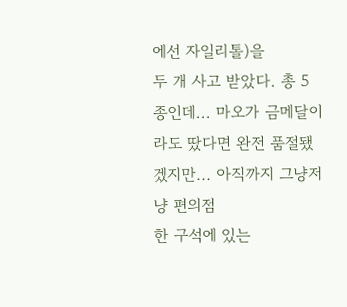에선 자일리톨)을
두 개 사고 받았다. 총 5종인데... 마오가 금메달이라도 땄다면 완전 품절됐겠지만... 아직까지 그냥저냥 편의점
한 구석에 있는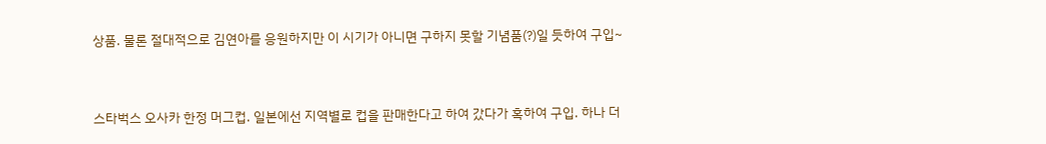상품. 물론 절대적으로 김연아를 응원하지만 이 시기가 아니면 구하지 못할 기념품(?)일 듯하여 구입~


스타벅스 오사카 한정 머그컵. 일본에선 지역별로 컵을 판매한다고 하여 갔다가 혹하여 구입. 하나 더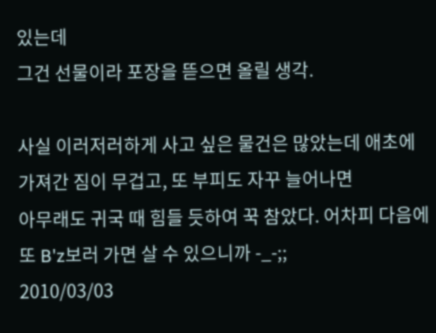있는데
그건 선물이라 포장을 뜯으면 올릴 생각.

사실 이러저러하게 사고 싶은 물건은 많았는데 애초에 가져간 짐이 무겁고, 또 부피도 자꾸 늘어나면
아무래도 귀국 때 힘들 듯하여 꾹 참았다. 어차피 다음에 또 B'z보러 가면 살 수 있으니까 -_-;;
2010/03/03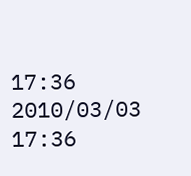17:36 2010/03/03 17:36